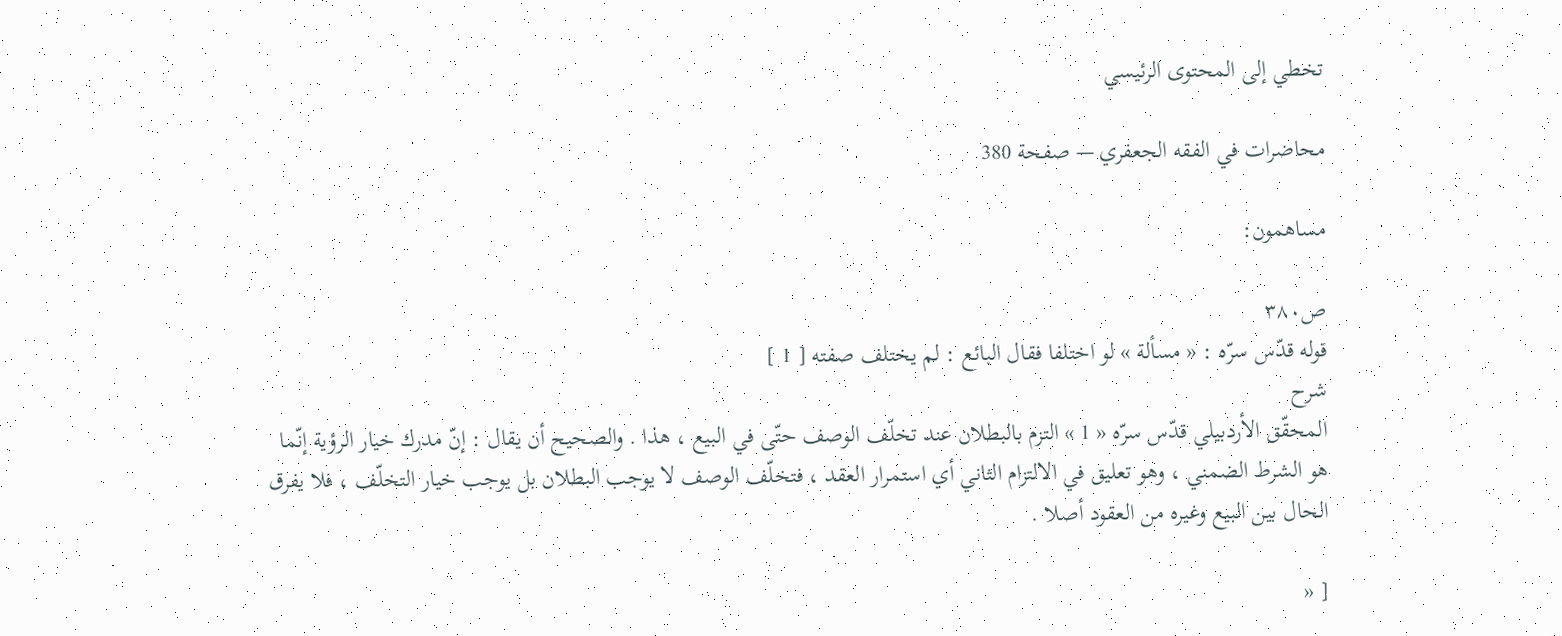تخطي إلى المحتوى الرئيسي

محاضرات في الفقه الجعفري — صفحة 380

مساهمون:

ص٣٨٠
قوله قدّس سرّه : « مسألة » لو اختلفا فقال البائع : لم يختلف صفته [ 1 ]
شرح
المحقّق الأردبيلي قدّس سرّه « 1 » التزم بالبطلان عند تخلّف الوصف حتّى في البيع ، هذا . والصحيح أن يقال : إنّ مدرك خيار الرؤية إنّما هو الشرط الضمني ، وهو تعليق في الالتزام الثاني أي استمرار العقد ، فتخلّف الوصف لا يوجب البطلان بل يوجب خيار التخلّف ، فلا يفرق الحال بين البيع وغيره من العقود أصلا .

[ «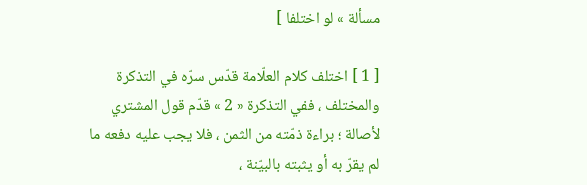مسألة » لو اختلفا ]

[ 1 ] اختلف كلام العلّامة قدّس سرّه في التذكرة والمختلف ، ففي التذكرة « 2 » قدّم قول المشتري لأصالة ؛ براءة ذمّته من الثمن ، فلا يجب عليه دفعه ما لم يقرّ به أو يثبته بالبيّنة ،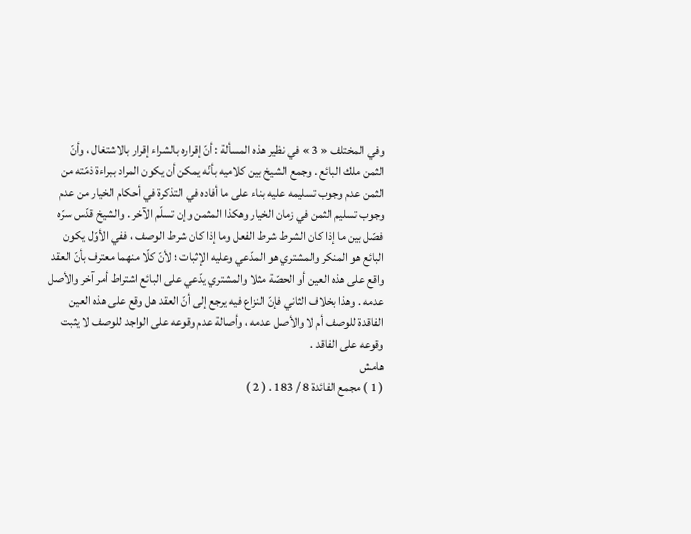وفي المختلف « 3 » في نظير هذه المسألة : أنّ إقراره بالشراء إقرار بالاشتغال ، وأنّ الثمن ملك البائع . وجمع الشيخ بين كلاميه بأنّه يمكن أن يكون المراد ببراءة ذمّته من الثمن عدم وجوب تسليمه عليه بناء على ما أفاده في التذكرة في أحكام الخيار من عدم وجوب تسليم الثمن في زمان الخيار وهكذا المثمن وإن تسلّم الآخر . والشيخ قدّس سرّه فصّل بين ما إذا كان الشرط شرط الفعل وما إذا كان شرط الوصف ، ففي الأوّل يكون البائع هو المنكر والمشتري هو المدّعي وعليه الإثبات ؛ لأنّ كلّا منهما معترف بأنّ العقد واقع على هذه العين أو الحصّة مثلا والمشتري يدّعي على البائع اشتراط أمر آخر والأصل عدمه . وهذا بخلاف الثاني فإنّ النزاع فيه يرجع إلى أنّ العقد هل وقع على هذه العين الفاقدة للوصف أم لا والأصل عدمه ، وأصالة عدم وقوعه على الواجد للوصف لا يثبت وقوعه على الفاقد .
هامش
( 1 ) مجمع الفائدة 8 / 183 . ( 2 )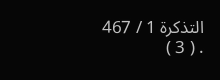التذكرة 1 / 467 . ( 3 )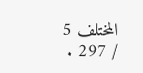المختلف 5 / 297 .